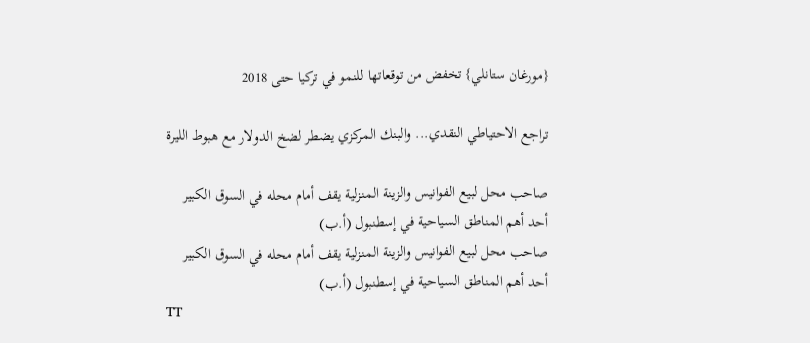{مورغان ستانلي} تخفض من توقعاتها للنمو في تركيا حتى 2018

تراجع الاحتياطي النقدي... والبنك المركزي يضطر لضخ الدولار مع هبوط الليرة

صاحب محل لبيع الفوانيس والزينة المنزلية يقف أمام محله في السوق الكبير أحد أهم المناطق السياحية في إسطنبول (أ.ب)
صاحب محل لبيع الفوانيس والزينة المنزلية يقف أمام محله في السوق الكبير أحد أهم المناطق السياحية في إسطنبول (أ.ب)
TT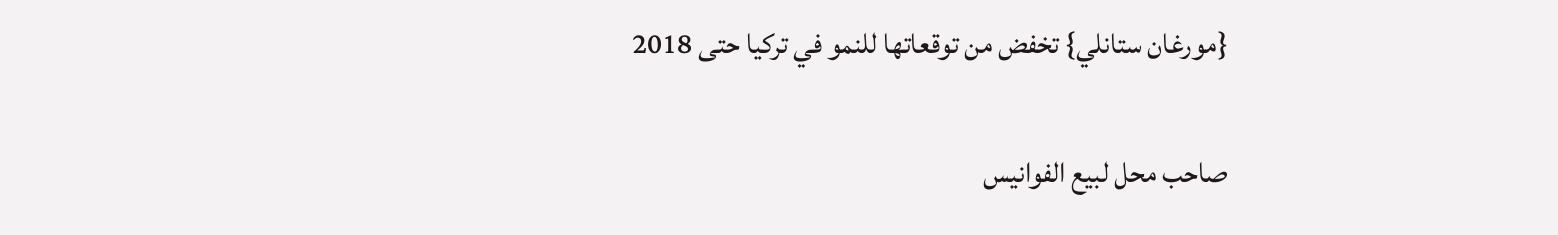{مورغان ستانلي} تخفض من توقعاتها للنمو في تركيا حتى 2018

صاحب محل لبيع الفوانيس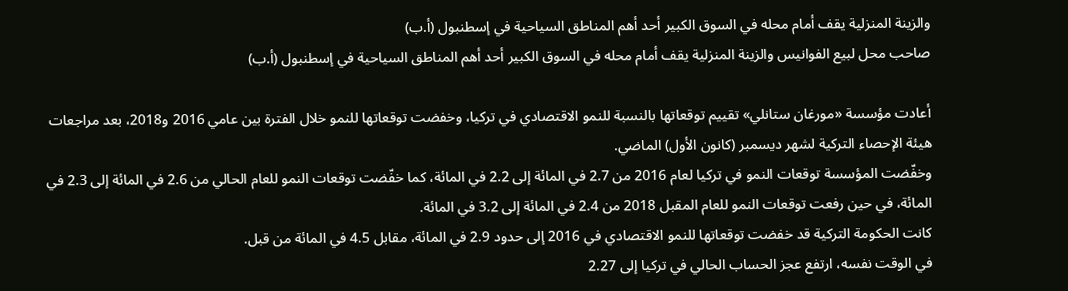والزينة المنزلية يقف أمام محله في السوق الكبير أحد أهم المناطق السياحية في إسطنبول (أ.ب)
صاحب محل لبيع الفوانيس والزينة المنزلية يقف أمام محله في السوق الكبير أحد أهم المناطق السياحية في إسطنبول (أ.ب)

أعادت مؤسسة «مورغان ستانلي» تقييم توقعاتها بالنسبة للنمو الاقتصادي في تركيا، وخفضت توقعاتها للنمو خلال الفترة بين عامي 2016 و2018، بعد مراجعات هيئة الإحصاء التركية لشهر ديسمبر (كانون الأول) الماضي.
وخفّضت المؤسسة توقعات النمو في تركيا لعام 2016 من 2.7 في المائة إلى 2.2 في المائة، كما خفّضت توقعات النمو للعام الحالي من 2.6 في المائة إلى 2.3 في المائة، في حين رفعت توقعات النمو للعام المقبل 2018 من 2.4 في المائة إلى 3.2 في المائة.
كانت الحكومة التركية قد خفضت توقعاتها للنمو الاقتصادي في 2016 إلى حدود 2.9 في المائة، مقابل 4.5 في المائة من قبل.
في الوقت نفسه، ارتفع عجز الحساب الحالي في تركيا إلى 2.27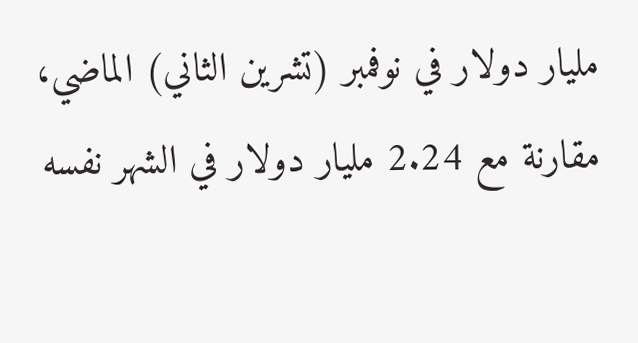مليار دولار في نوفمبر (تشرين الثاني) الماضي، مقارنة مع 2.24 مليار دولار في الشهر نفسه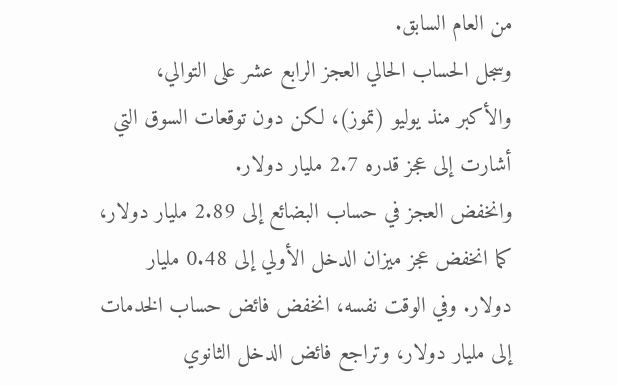من العام السابق.
وسجل الحساب الحالي العجز الرابع عشر على التوالي، والأكبر منذ يوليو (تموز)، لكن دون توقعات السوق التي أشارت إلى عجز قدره 2.7 مليار دولار.
وانخفض العجز في حساب البضائع إلى 2.89 مليار دولار، كما انخفض عجز ميزان الدخل الأولي إلى 0.48 مليار دولار. وفي الوقت نفسه، انخفض فائض حساب الخدمات إلى مليار دولار، وتراجع فائض الدخل الثانوي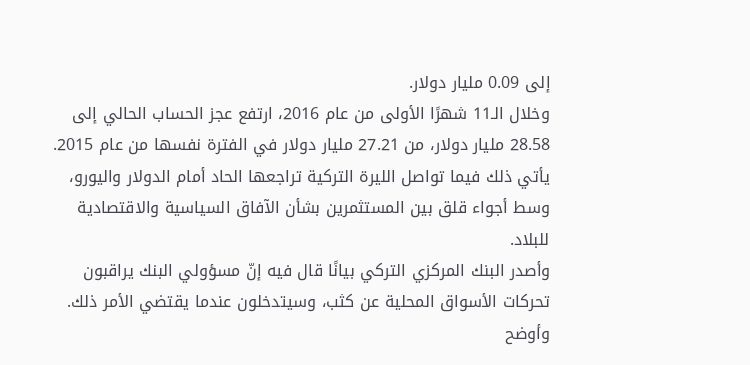إلى 0.09 مليار دولار.
وخلال الـ11 شهرًا الأولى من عام 2016، ارتفع عجز الحساب الحالي إلى 28.58 مليار دولار، من 27.21 مليار دولار في الفترة نفسها من عام 2015.
يأتي ذلك فيما تواصل الليرة التركية تراجعها الحاد أمام الدولار واليورو، وسط أجواء قلق بين المستثمرين بشأن الآفاق السياسية والاقتصادية للبلاد.
وأصدر البنك المركزي التركي بيانًا قال فيه إنّ مسؤولي البنك يراقبون تحركات الأسواق المحلية عن كثب، وسيتدخلون عندما يقتضي الأمر ذلك. وأوضح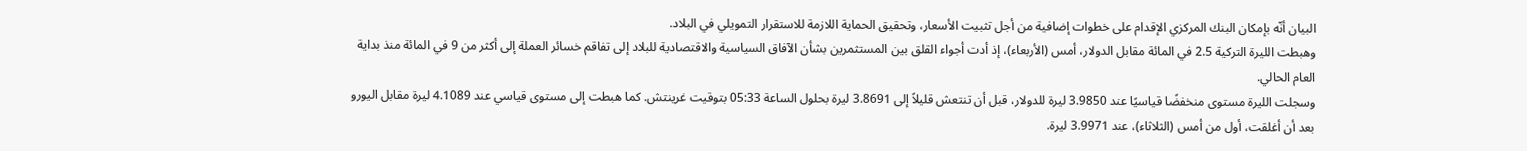البيان أنّه بإمكان البنك المركزي الإقدام على خطوات إضافية من أجل تثبيت الأسعار، وتحقيق الحماية اللازمة للاستقرار التمويلي في البلاد.
وهبطت الليرة التركية 2.5 في المائة مقابل الدولار، أمس (الأربعاء)، إذ أدت أجواء القلق بين المستثمرين بشأن الآفاق السياسية والاقتصادية للبلاد إلى تفاقم خسائر العملة إلى أكثر من 9 في المائة منذ بداية العام الحالي.
وسجلت الليرة مستوى منخفضًا قياسيًا عند 3.9850 ليرة للدولار، قبل أن تنتعش قليلاً إلى 3.8691 ليرة بحلول الساعة 05:33 بتوقيت غرينتش. كما هبطت إلى مستوى قياسي عند 4.1089 ليرة مقابل اليورو بعد أن أغلقت، أول من أمس (الثلاثاء)، عند 3.9971 ليرة.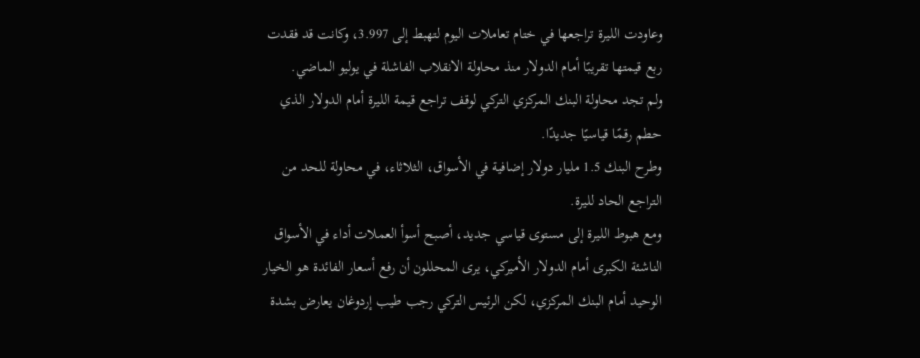وعاودت الليرة تراجعها في ختام تعاملات اليوم لتهبط إلى 3.997، وكانت قد فقدت ربع قيمتها تقريبًا أمام الدولار منذ محاولة الانقلاب الفاشلة في يوليو الماضي.
ولم تجد محاولة البنك المركزي التركي لوقف تراجع قيمة الليرة أمام الدولار الذي حطم رقمًا قياسيًا جديدًا.
وطرح البنك 1.5 مليار دولار إضافية في الأسواق، الثلاثاء، في محاولة للحد من التراجع الحاد لليرة.
ومع هبوط الليرة إلى مستوى قياسي جديد، أصبح أسوأ العملات أداء في الأسواق الناشئة الكبرى أمام الدولار الأميركي، يرى المحللون أن رفع أسعار الفائدة هو الخيار الوحيد أمام البنك المركزي، لكن الرئيس التركي رجب طيب إردوغان يعارض بشدة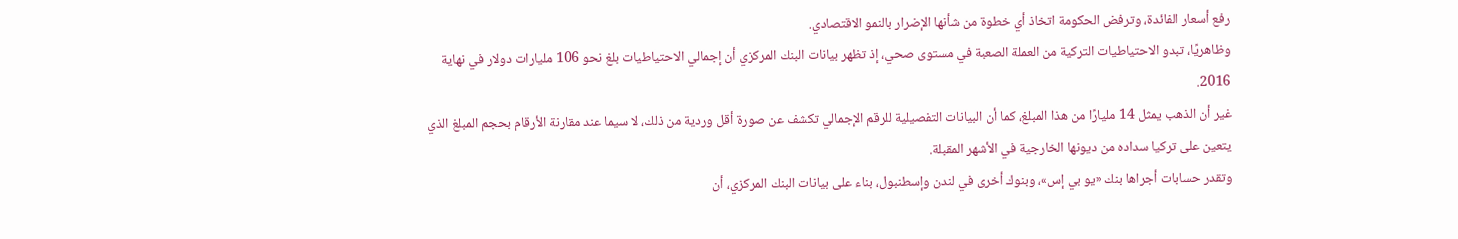رفع أسعار الفائدة، وترفض الحكومة اتخاذ أي خطوة من شأنها الإضرار بالنمو الاقتصادي.
وظاهريًا، تبدو الاحتياطيات التركية من العملة الصعبة في مستوى صحي، إذ تظهر بيانات البنك المركزي أن إجمالي الاحتياطيات بلغ نحو 106 مليارات دولار في نهاية 2016.
غير أن الذهب يمثل 14 مليارًا من هذا المبلغ، كما أن البيانات التفصيلية للرقم الإجمالي تكشف عن صورة أقل وردية من ذلك، لا سيما عند مقارنة الأرقام بحجم المبلغ الذي يتعين على تركيا سداده من ديونها الخارجية في الأشهر المقبلة.
وتقدر حسابات أجراها بنك «يو بي إس»، وبنوك أخرى في لندن وإسطنبول، بناء على بيانات البنك المركزي، أن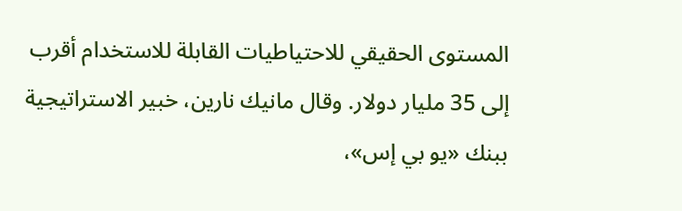المستوى الحقيقي للاحتياطيات القابلة للاستخدام أقرب إلى 35 مليار دولار. وقال مانيك نارين، خبير الاستراتيجية ببنك «يو بي إس»،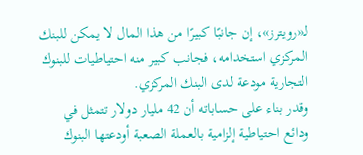لـ«رويترز»، إن جانبًا كبيرًا من هذا المال لا يمكن للبنك المركزي استخدامه، فجانب كبير منه احتياطيات للبنوك التجارية مودعة لدى البنك المركزي.
وقدر بناء على حساباته أن 42 مليار دولار تتمثل في ودائع احتياطية إلزامية بالعملة الصعبة أودعتها البنوك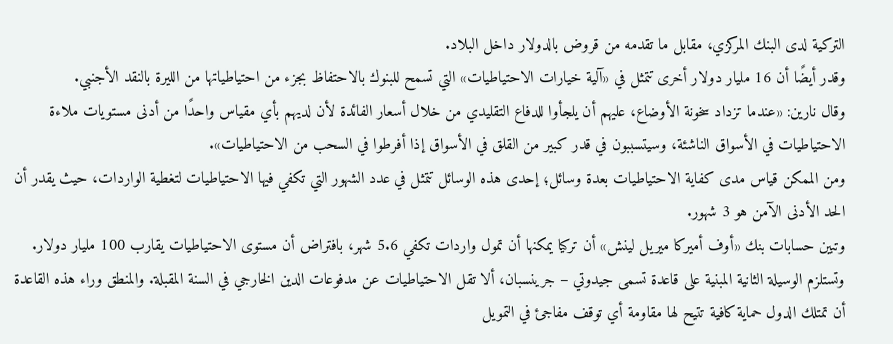التركية لدى البنك المركزي، مقابل ما تقدمه من قروض بالدولار داخل البلاد.
وقدر أيضًا أن 16 مليار دولار أخرى تتمثل في «آلية خيارات الاحتياطيات» التي تسمح للبنوك بالاحتفاظ بجزء من احتياطياتها من الليرة بالنقد الأجنبي.
وقال نارين: «عندما تزداد سخونة الأوضاع، عليهم أن يلجأوا للدفاع التقليدي من خلال أسعار الفائدة لأن لديهم بأي مقياس واحدًا من أدنى مستويات ملاءة الاحتياطيات في الأسواق الناشئة، وسيتسببون في قدر كبير من القلق في الأسواق إذا أفرطوا في السحب من الاحتياطيات».
ومن الممكن قياس مدى كفاية الاحتياطيات بعدة وسائل؛ إحدى هذه الوسائل تتمثل في عدد الشهور التي تكفي فيها الاحتياطيات لتغطية الواردات، حيث يقدر أن الحد الأدنى الآمن هو 3 شهور.
وتبين حسابات بنك «أوف أميركا ميريل لينش» أن تركيا يمكنها أن تمول واردات تكفي 5.6 شهر، بافتراض أن مستوى الاحتياطيات يقارب 100 مليار دولار.
وتستلزم الوسيلة الثانية المبنية على قاعدة تسمى جيدوتي – جرينسبان، ألا تقل الاحتياطيات عن مدفوعات الدين الخارجي في السنة المقبلة. والمنطق وراء هذه القاعدة أن تمتلك الدول حماية كافية تتيح لها مقاومة أي توقف مفاجئ في التمويل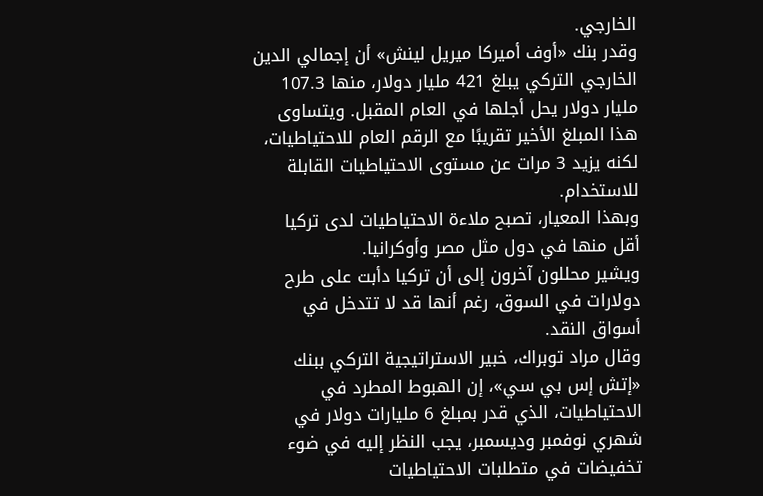الخارجي.
وقدر بنك «أوف أميركا ميريل لينش» أن إجمالي الدين الخارجي التركي يبلغ 421 مليار دولار، منها 107.3 مليار دولار يحل أجلها في العام المقبل. ويتساوى هذا المبلغ الأخير تقريبًا مع الرقم العام للاحتياطيات، لكنه يزيد 3 مرات عن مستوى الاحتياطيات القابلة للاستخدام.
وبهذا المعيار، تصبح ملاءة الاحتياطيات لدى تركيا أقل منها في دول مثل مصر وأوكرانيا.
ويشير محللون آخرون إلى أن تركيا دأبت على طرح دولارات في السوق، رغم أنها قد لا تتدخل في أسواق النقد.
وقال مراد توبراك، خبير الاستراتيجية التركي ببنك «إتش إس بي سي»، إن الهبوط المطرد في الاحتياطيات، الذي قدر بمبلغ 6 مليارات دولار في شهري نوفمبر وديسمبر، يجب النظر إليه في ضوء تخفيضات في متطلبات الاحتياطيات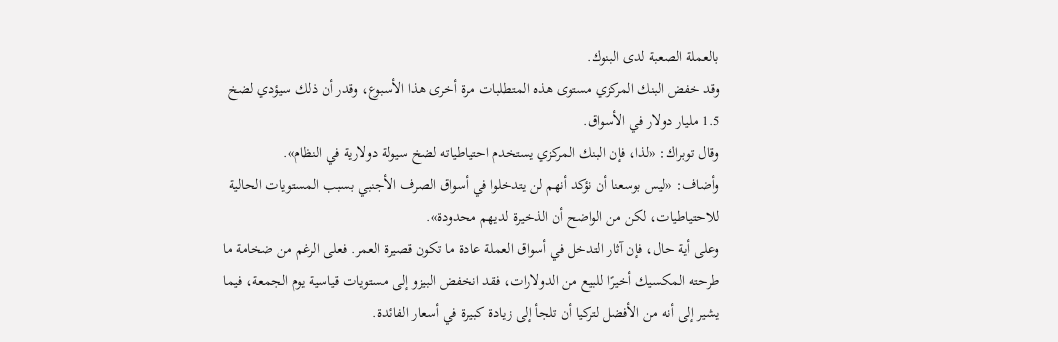بالعملة الصعبة لدى البنوك.
وقد خفض البنك المركزي مستوى هذه المتطلبات مرة أخرى هذا الأسبوع، وقدر أن ذلك سيؤدي لضخ 1.5 مليار دولار في الأسواق.
وقال توبراك: «لذا، فإن البنك المركزي يستخدم احتياطياته لضخ سيولة دولارية في النظام».
وأضاف: «ليس بوسعنا أن نؤكد أنهم لن يتدخلوا في أسواق الصرف الأجنبي بسبب المستويات الحالية للاحتياطيات، لكن من الواضح أن الذخيرة لديهم محدودة».
وعلى أية حال، فإن آثار التدخل في أسواق العملة عادة ما تكون قصيرة العمر. فعلى الرغم من ضخامة ما طرحته المكسيك أخيرًا للبيع من الدولارات، فقد انخفض البيزو إلى مستويات قياسية يوم الجمعة، فيما يشير إلى أنه من الأفضل لتركيا أن تلجأ إلى زيادة كبيرة في أسعار الفائدة.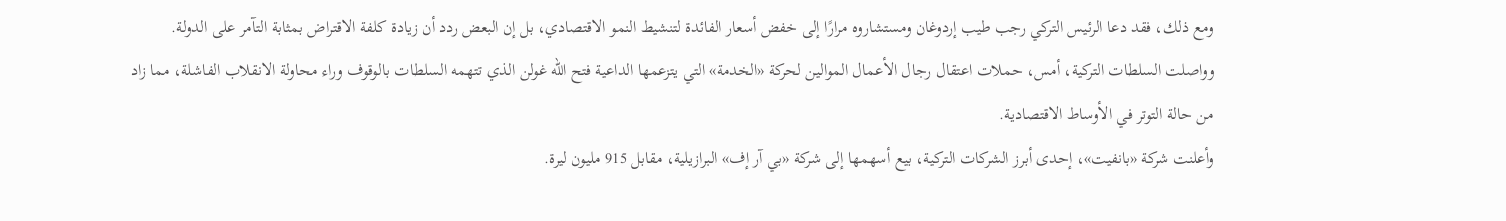ومع ذلك، فقد دعا الرئيس التركي رجب طيب إردوغان ومستشاروه مرارًا إلى خفض أسعار الفائدة لتنشيط النمو الاقتصادي، بل إن البعض ردد أن زيادة كلفة الاقتراض بمثابة التآمر على الدولة.
وواصلت السلطات التركية، أمس، حملات اعتقال رجال الأعمال الموالين لحركة «الخدمة» التي يتزعمها الداعية فتح الله غولن الذي تتهمه السلطات بالوقوف وراء محاولة الانقلاب الفاشلة، مما زاد من حالة التوتر في الأوساط الاقتصادية.
وأعلنت شركة «بانفيت»، إحدى أبرز الشركات التركية، بيع أسهمها إلى شركة «بي آر إف» البرازيلية، مقابل 915 مليون ليرة.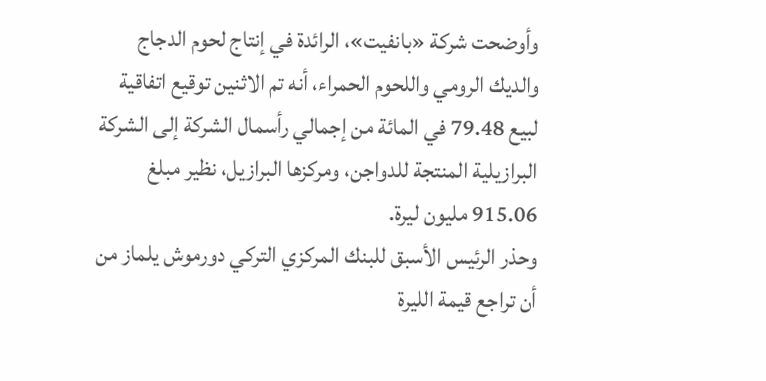وأوضحت شركة «بانفيت»، الرائدة في إنتاج لحوم الدجاج والديك الرومي واللحوم الحمراء، أنه تم الاثنين توقيع اتفاقية لبيع 79.48 في المائة من إجمالي رأسمال الشركة إلى الشركة البرازيلية المنتجة للدواجن، ومركزها البرازيل، نظير مبلغ 915.06 مليون ليرة.
وحذر الرئيس الأسبق للبنك المركزي التركي دورموش يلماز من أن تراجع قيمة الليرة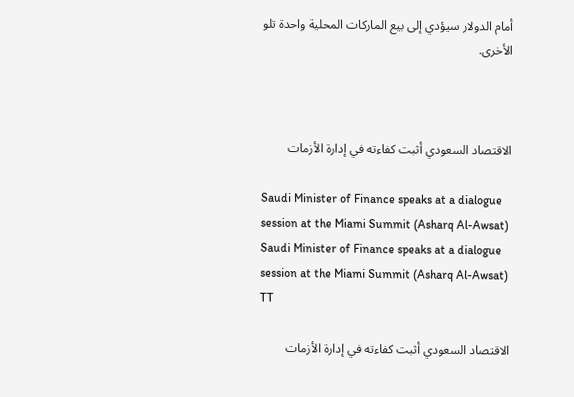أمام الدولار سيؤدي إلى بيع الماركات المحلية واحدة تلو الأخرى.



الاقتصاد السعودي أثبت كفاءته في إدارة الأزمات

Saudi Minister of Finance speaks at a dialogue session at the Miami Summit (Asharq Al-Awsat)
Saudi Minister of Finance speaks at a dialogue session at the Miami Summit (Asharq Al-Awsat)
TT

الاقتصاد السعودي أثبت كفاءته في إدارة الأزمات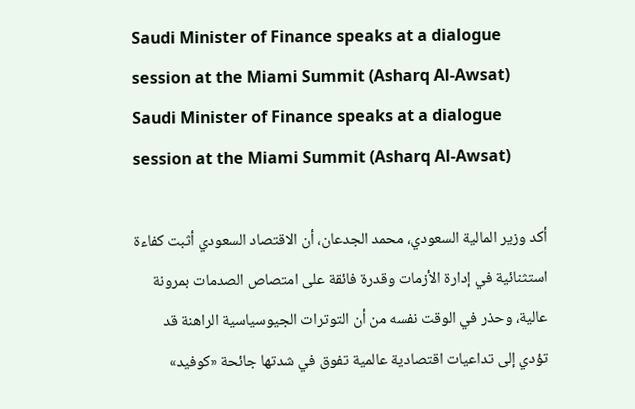Saudi Minister of Finance speaks at a dialogue session at the Miami Summit (Asharq Al-Awsat)
Saudi Minister of Finance speaks at a dialogue session at the Miami Summit (Asharq Al-Awsat)

أكد وزير المالية السعودي، محمد الجدعان، أن الاقتصاد السعودي أثبت كفاءة استثنائية في إدارة الأزمات وقدرة فائقة على امتصاص الصدمات بمرونة عالية، وحذر في الوقت نفسه من أن التوترات الجيوسياسية الراهنة قد تؤدي إلى تداعيات اقتصادية عالمية تفوق في شدتها جائحة «كوفيد»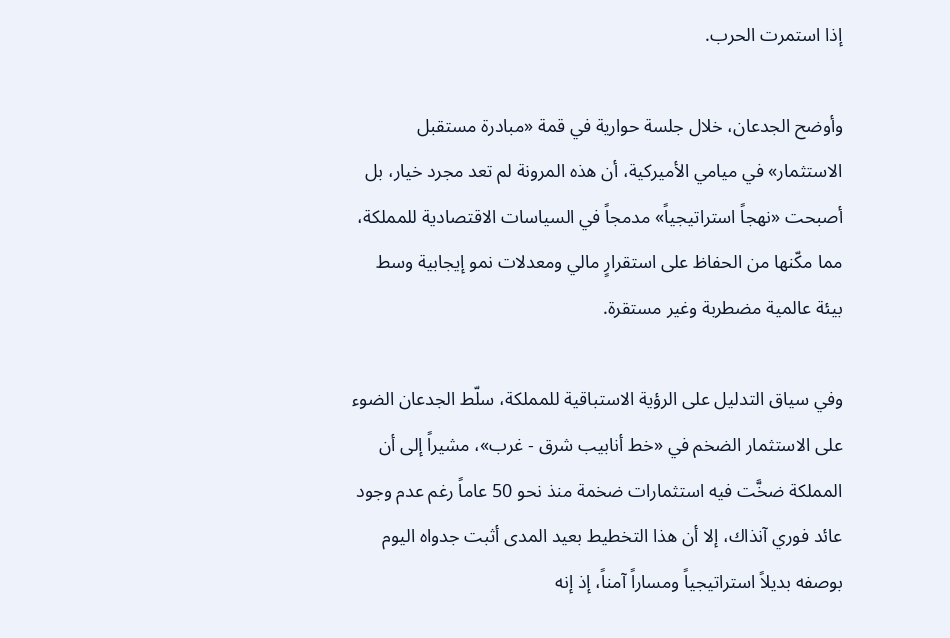إذا استمرت الحرب.

وأوضح الجدعان، خلال جلسة حوارية في قمة «مبادرة مستقبل الاستثمار» في ميامي الأميركية، أن هذه المرونة لم تعد مجرد خيار، بل أصبحت «نهجاً استراتيجياً» مدمجاً في السياسات الاقتصادية للمملكة، مما مكّنها من الحفاظ على استقرارٍ مالي ومعدلات نمو إيجابية وسط بيئة عالمية مضطربة وغير مستقرة.

وفي سياق التدليل على الرؤية الاستباقية للمملكة، سلّط الجدعان الضوء على الاستثمار الضخم في «خط أنابيب شرق - غرب»، مشيراً إلى أن المملكة ضخَّت فيه استثمارات ضخمة منذ نحو 50 عاماً رغم عدم وجود عائد فوري آنذاك، إلا أن هذا التخطيط بعيد المدى أثبت جدواه اليوم بوصفه بديلاً استراتيجياً ومساراً آمناً، إذ إنه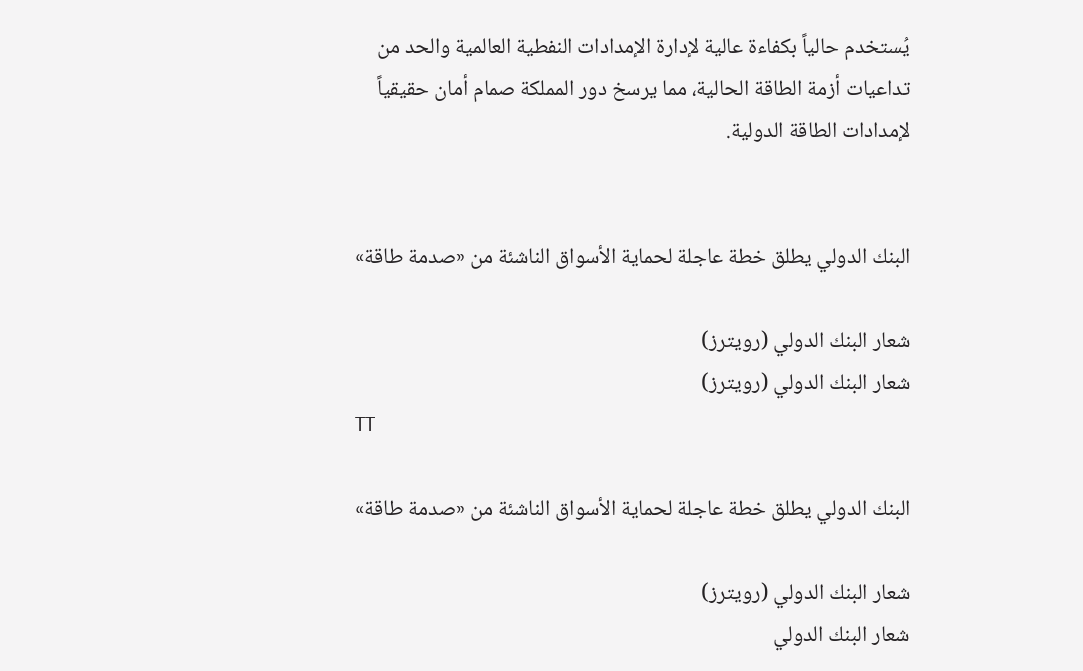يُستخدم حالياً بكفاءة عالية لإدارة الإمدادات النفطية العالمية والحد من تداعيات أزمة الطاقة الحالية، مما يرسخ دور المملكة صمام أمان حقيقياً لإمدادات الطاقة الدولية.


البنك الدولي يطلق خطة عاجلة لحماية الأسواق الناشئة من «صدمة طاقة»

شعار البنك الدولي (رويترز)
شعار البنك الدولي (رويترز)
TT

البنك الدولي يطلق خطة عاجلة لحماية الأسواق الناشئة من «صدمة طاقة»

شعار البنك الدولي (رويترز)
شعار البنك الدولي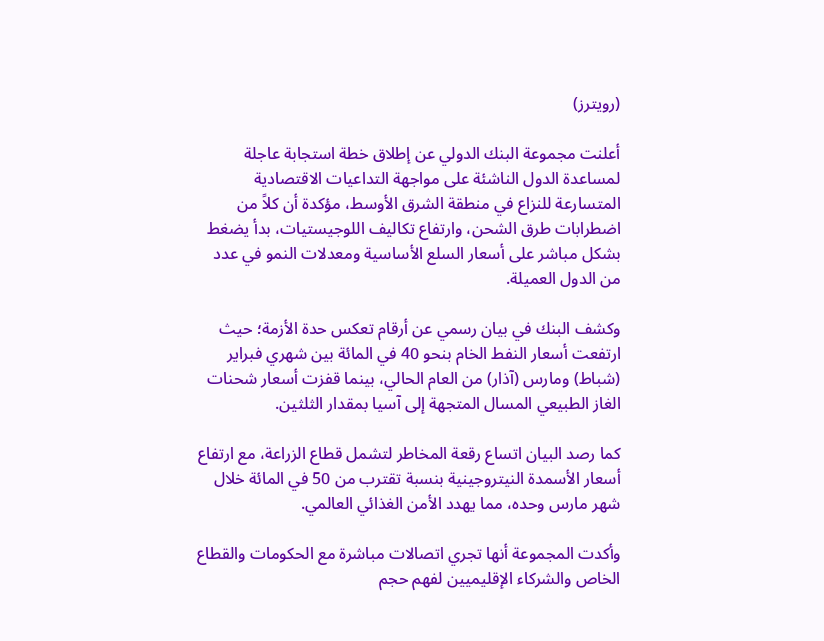(رويترز)

أعلنت مجموعة البنك الدولي عن إطلاق خطة استجابة عاجلة لمساعدة الدول الناشئة على مواجهة التداعيات الاقتصادية المتسارعة للنزاع في منطقة الشرق الأوسط، مؤكدة أن كلاً من اضطرابات طرق الشحن، وارتفاع تكاليف اللوجيستيات، بدأ يضغط بشكل مباشر على أسعار السلع الأساسية ومعدلات النمو في عدد من الدول العميلة.

وكشف البنك في بيان رسمي عن أرقام تعكس حدة الأزمة؛ حيث ارتفعت أسعار النفط الخام بنحو 40 في المائة بين شهري فبراير (شباط) ومارس (آذار) من العام الحالي، بينما قفزت أسعار شحنات الغاز الطبيعي المسال المتجهة إلى آسيا بمقدار الثلثين.

كما رصد البيان اتساع رقعة المخاطر لتشمل قطاع الزراعة، مع ارتفاع أسعار الأسمدة النيتروجينية بنسبة تقترب من 50 في المائة خلال شهر مارس وحده، مما يهدد الأمن الغذائي العالمي.

وأكدت المجموعة أنها تجري اتصالات مباشرة مع الحكومات والقطاع الخاص والشركاء الإقليميين لفهم حجم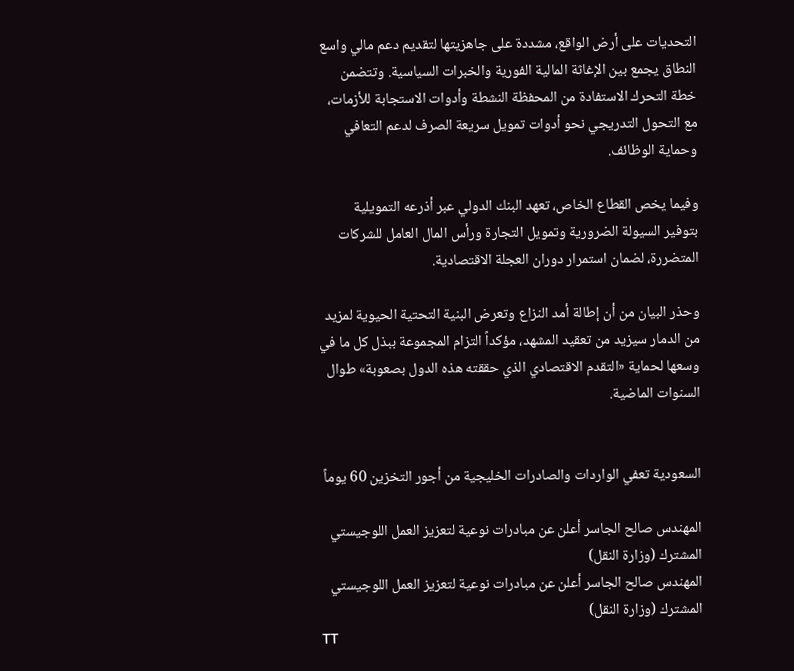التحديات على أرض الواقع، مشددة على جاهزيتها لتقديم دعم مالي واسع النطاق يجمع بين الإغاثة المالية الفورية والخبرات السياسية. وتتضمن خطة التحرك الاستفادة من المحفظة النشطة وأدوات الاستجابة للأزمات، مع التحول التدريجي نحو أدوات تمويل سريعة الصرف لدعم التعافي وحماية الوظائف.

وفيما يخص القطاع الخاص، تعهد البنك الدولي عبر أذرعه التمويلية بتوفير السيولة الضرورية وتمويل التجارة ورأس المال العامل للشركات المتضررة، لضمان استمرار دوران العجلة الاقتصادية.

وحذر البيان من أن إطالة أمد النزاع وتعرض البنية التحتية الحيوية لمزيد من الدمار سيزيد من تعقيد المشهد، مؤكداً التزام المجموعة ببذل كل ما في وسعها لحماية «التقدم الاقتصادي الذي حققته هذه الدول بصعوبة» طوال السنوات الماضية.


السعودية تعفي الواردات والصادرات الخليجية من أجور التخزين 60 يوماً

المهندس صالح الجاسر أعلن عن مبادرات نوعية لتعزيز العمل اللوجيستي المشترك (وزارة النقل)
المهندس صالح الجاسر أعلن عن مبادرات نوعية لتعزيز العمل اللوجيستي المشترك (وزارة النقل)
TT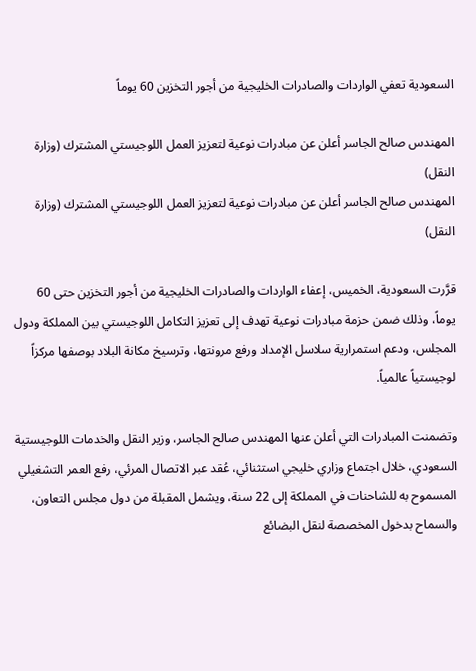السعودية تعفي الواردات والصادرات الخليجية من أجور التخزين 60 يوماً

المهندس صالح الجاسر أعلن عن مبادرات نوعية لتعزيز العمل اللوجيستي المشترك (وزارة النقل)
المهندس صالح الجاسر أعلن عن مبادرات نوعية لتعزيز العمل اللوجيستي المشترك (وزارة النقل)

قرَّرت السعودية، الخميس، إعفاء الواردات والصادرات الخليجية من أجور التخزين حتى 60 يوماً، وذلك ضمن حزمة مبادرات نوعية تهدف إلى تعزيز التكامل اللوجيستي بين المملكة ودول المجلس، ودعم استمرارية سلاسل الإمداد ورفع مرونتها، وترسيخ مكانة البلاد بوصفها مركزاً لوجيستياً عالمياً.

وتضمنت المبادرات التي أعلن عنها المهندس صالح الجاسر، وزير النقل والخدمات اللوجيستية السعودي، خلال اجتماع وزاري خليجي استثنائي، عُقد عبر الاتصال المرئي، رفع العمر التشغيلي المسموح به للشاحنات في المملكة إلى 22 سنة، ويشمل المقبلة من دول مجلس التعاون، والسماح بدخول المخصصة لنقل البضائع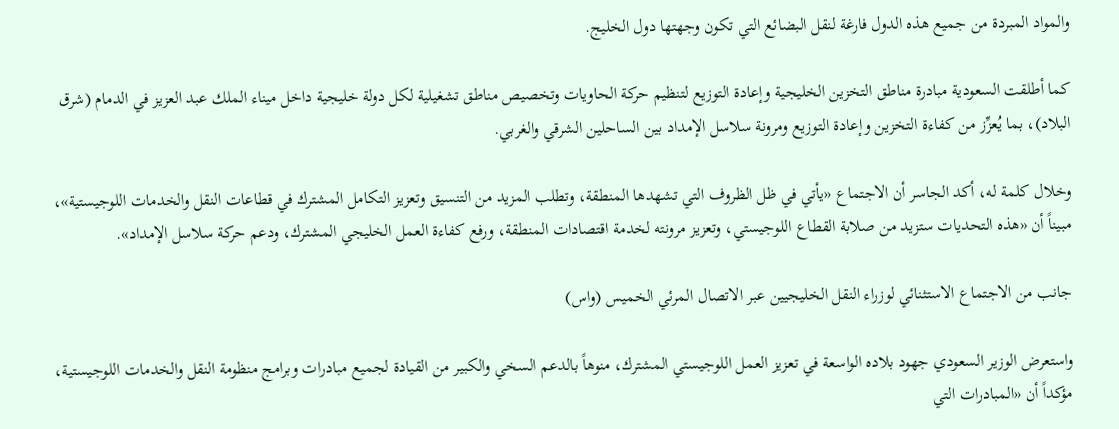والمواد المبردة من جميع هذه الدول فارغة لنقل البضائع التي تكون وجهتها دول الخليج.

كما أطلقت السعودية مبادرة مناطق التخزين الخليجية وإعادة التوزيع لتنظيم حركة الحاويات وتخصيص مناطق تشغيلية لكل دولة خليجية داخل ميناء الملك عبد العزيز في الدمام (شرق البلاد)، بما يُعزِّز من كفاءة التخزين وإعادة التوزيع ومرونة سلاسل الإمداد بين الساحلين الشرقي والغربي.

وخلال كلمة له، أكد الجاسر أن الاجتماع «يأتي في ظل الظروف التي تشهدها المنطقة، وتطلب المزيد من التنسيق وتعزيز التكامل المشترك في قطاعات النقل والخدمات اللوجيستية»، مبيناً أن «هذه التحديات ستزيد من صلابة القطاع اللوجيستي، وتعزيز مرونته لخدمة اقتصادات المنطقة، ورفع كفاءة العمل الخليجي المشترك، ودعم حركة سلاسل الإمداد».

جانب من الاجتماع الاستثنائي لوزراء النقل الخليجيين عبر الاتصال المرئي الخميس (واس)

واستعرض الوزير السعودي جهود بلاده الواسعة في تعزيز العمل اللوجيستي المشترك، منوهاً بالدعم السخي والكبير من القيادة لجميع مبادرات وبرامج منظومة النقل والخدمات اللوجيستية، مؤكداً أن «المبادرات التي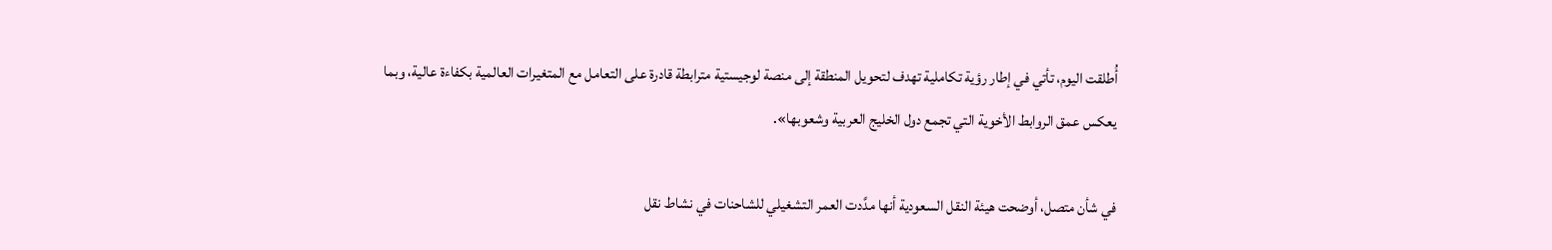أُطلقت اليوم، تأتي في إطار رؤية تكاملية تهدف لتحويل المنطقة إلى منصة لوجيستية مترابطة قادرة على التعامل مع المتغيرات العالمية بكفاءة عالية، وبما يعكس عمق الروابط الأخوية التي تجمع دول الخليج العربية وشعوبها».

في شأن متصل، أوضحت هيئة النقل السعودية أنها مدَّدت العمر التشغيلي للشاحنات في نشاط نقل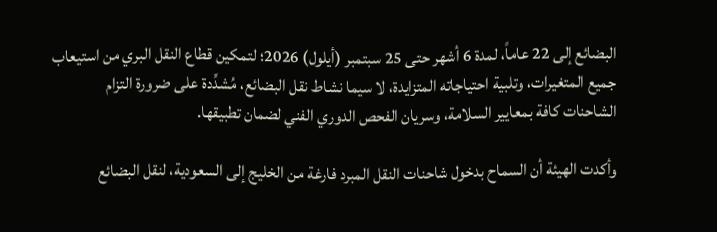البضائع إلى 22 عاماً، لمدة 6 أشهر حتى 25 سبتمبر (أيلول) 2026؛ لتمكين قطاع النقل البري من استيعاب جميع المتغيرات، وتلبية احتياجاته المتزايدة، لا سيما نشاط نقل البضائع، مُشدِّدة على ضرورة التزام الشاحنات كافة بمعايير السلامة، وسريان الفحص الدوري الفني لضمان تطبيقها.

وأكدت الهيئة أن السماح بدخول شاحنات النقل المبرد فارغة من الخليج إلى السعودية، لنقل البضائع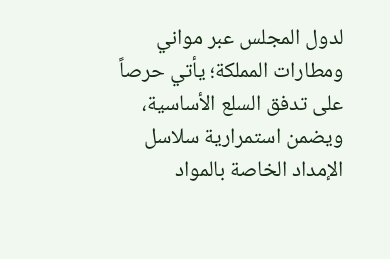لدول المجلس عبر مواني ومطارات المملكة؛ يأتي حرصاً على تدفق السلع الأساسية، ويضمن استمرارية سلاسل الإمداد الخاصة بالمواد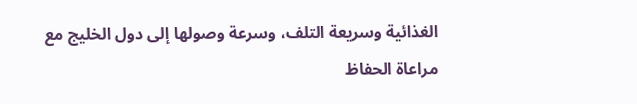الغذائية وسريعة التلف، وسرعة وصولها إلى دول الخليج مع مراعاة الحفاظ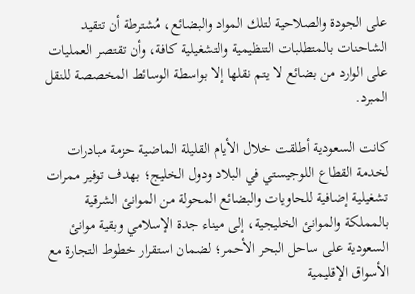على الجودة والصلاحية لتلك المواد والبضائع، مُشترطة أن تتقيد الشاحنات بالمتطلبات التنظيمية والتشغيلية كافة، وأن تقتصر العمليات على الوارد من بضائع لا يتم نقلها إلا بواسطة الوسائط المخصصة للنقل المبرد.

كانت السعودية أطلقت خلال الأيام القليلة الماضية حزمة مبادرات لخدمة القطاع اللوجيستي في البلاد ودول الخليج؛ بهدف توفير ممرات تشغيلية إضافية للحاويات والبضائع المحولة من الموانئ الشرقية بالمملكة والموانئ الخليجية، إلى ميناء جدة الإسلامي وبقية موانئ السعودية على ساحل البحر الأحمر؛ لضمان استقرار خطوط التجارة مع الأسواق الإقليمية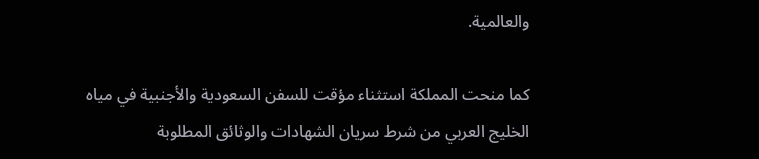والعالمية.

كما منحت المملكة استثناء مؤقت للسفن السعودية والأجنبية في مياه الخليج العربي من شرط سريان الشهادات والوثائق المطلوبة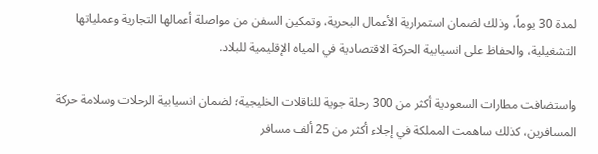لمدة 30 يوماً، وذلك لضمان استمرارية الأعمال البحرية، وتمكين السفن من مواصلة أعمالها التجارية وعملياتها التشغيلية، والحفاظ على انسيابية الحركة الاقتصادية في المياه الإقليمية للبلاد.

واستضافت مطارات السعودية أكثر من 300 رحلة جوية للناقلات الخليجية؛ لضمان انسيابية الرحلات وسلامة حركة المسافرين، كذلك ساهمت المملكة في إجلاء أكثر من 25 ألف مسافر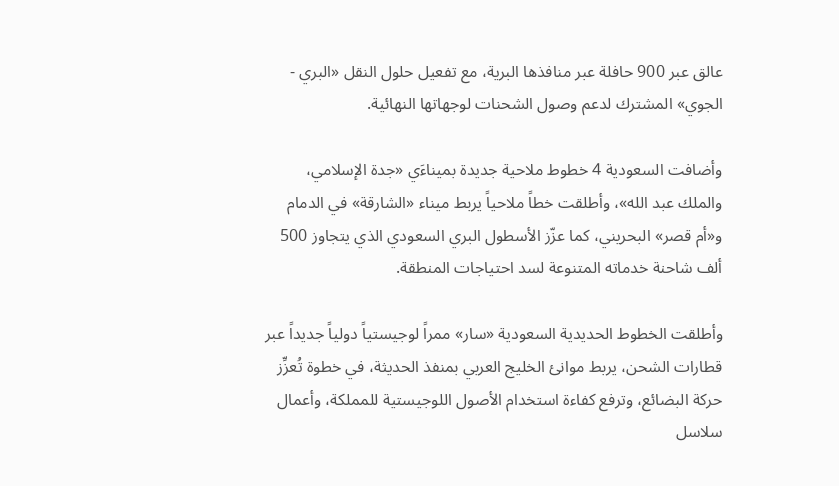عالق عبر 900 حافلة عبر منافذها البرية، مع تفعيل حلول النقل «البري - الجوي» المشترك لدعم وصول الشحنات لوجهاتها النهائية.

وأضافت السعودية 4 خطوط ملاحية جديدة بميناءَي «جدة الإسلامي، والملك عبد الله»، وأطلقت خطاً ملاحياً يربط ميناء «الشارقة» في الدمام و«أم قصر» البحريني، كما عزّز الأسطول البري السعودي الذي يتجاوز 500 ألف شاحنة خدماته المتنوعة لسد احتياجات المنطقة.

وأطلقت الخطوط الحديدية السعودية «سار» ممراً لوجيستياً دولياً جديداً عبر قطارات الشحن، يربط موانئ الخليج العربي بمنفذ الحديثة، في خطوة تُعزِّز حركة البضائع، وترفع كفاءة استخدام الأصول اللوجيستية للمملكة، وأعمال سلاسل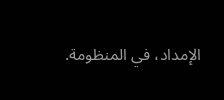الإمداد، في المنظومة.